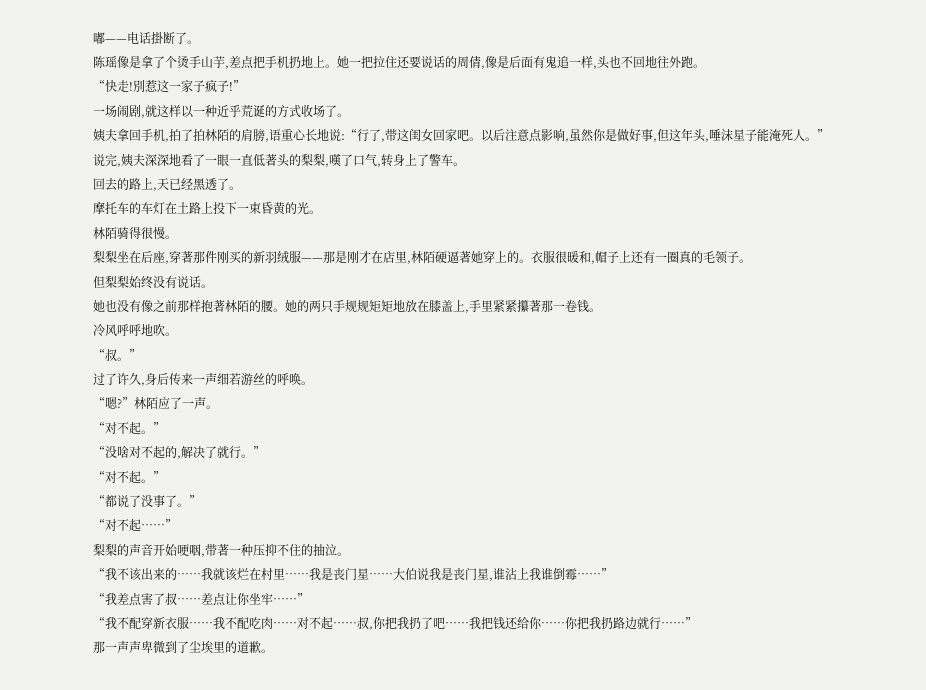嘟——电话掛断了。
陈瑶像是拿了个烫手山芋,差点把手机扔地上。她一把拉住还要说话的周倩,像是后面有鬼追一样,头也不回地往外跑。
“快走!別惹这一家子疯子!”
一场闹剧,就这样以一种近乎荒诞的方式收场了。
姨夫拿回手机,拍了拍林陌的肩膀,语重心长地说:“行了,带这闺女回家吧。以后注意点影响,虽然你是做好事,但这年头,唾沫星子能淹死人。”
说完,姨夫深深地看了一眼一直低著头的梨梨,嘆了口气,转身上了警车。
回去的路上,天已经黑透了。
摩托车的车灯在土路上投下一束昏黄的光。
林陌骑得很慢。
梨梨坐在后座,穿著那件刚买的新羽绒服——那是刚才在店里,林陌硬逼著她穿上的。衣服很暖和,帽子上还有一圈真的毛领子。
但梨梨始终没有说话。
她也没有像之前那样抱著林陌的腰。她的两只手规规矩矩地放在膝盖上,手里紧紧攥著那一卷钱。
冷风呼呼地吹。
“叔。”
过了许久,身后传来一声细若游丝的呼唤。
“嗯?”林陌应了一声。
“对不起。”
“没啥对不起的,解决了就行。”
“对不起。”
“都说了没事了。”
“对不起……”
梨梨的声音开始哽咽,带著一种压抑不住的抽泣。
“我不该出来的……我就该烂在村里……我是丧门星……大伯说我是丧门星,谁沾上我谁倒霉……”
“我差点害了叔……差点让你坐牢……”
“我不配穿新衣服……我不配吃肉……对不起……叔,你把我扔了吧……我把钱还给你……你把我扔路边就行……”
那一声声卑微到了尘埃里的道歉。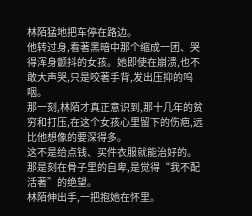林陌猛地把车停在路边。
他转过身,看著黑暗中那个缩成一团、哭得浑身颤抖的女孩。她即使在崩溃,也不敢大声哭,只是咬著手背,发出压抑的呜咽。
那一刻,林陌才真正意识到,那十几年的贫穷和打压,在这个女孩心里留下的伤疤,远比他想像的要深得多。
这不是给点钱、买件衣服就能治好的。
那是刻在骨子里的自卑,是觉得“我不配活著”的绝望。
林陌伸出手,一把抱她在怀里。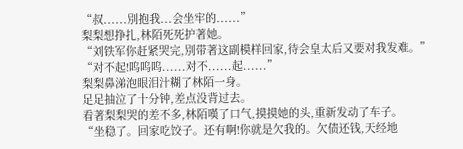“叔......別抱我...会坐牢的......”
梨梨想挣扎,林陌死死护著她。
“刘铁军你赶紧哭完,別带著这副模样回家,待会皇太后又要对我发难。”
“对不起!呜呜呜......对不......起......”
梨梨鼻涕泡眼泪汁糊了林陌一身。
足足抽泣了十分钟,差点没背过去。
看著梨梨哭的差不多,林陌嘆了口气,摸摸她的头,重新发动了车子。
“坐稳了。回家吃饺子。还有啊!你就是欠我的。欠债还钱,天经地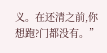义。在还清之前,你想跑?门都没有。”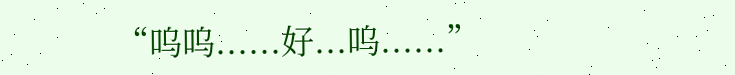“呜呜......好...呜......”